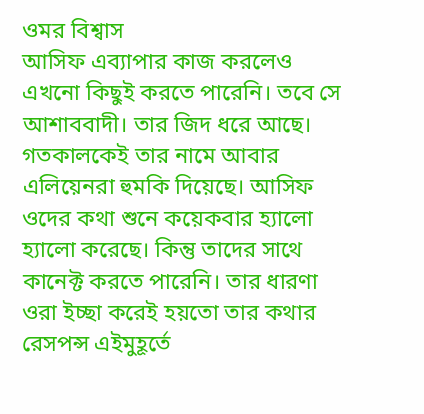ওমর বিশ্বাস
আসিফ এব্যাপার কাজ করলেও এখনো কিছুই করতে পারেনি। তবে সে আশাববাদী। তার জিদ ধরে আছে। গতকালকেই তার নামে আবার এলিয়েনরা হুমকি দিয়েছে। আসিফ ওদের কথা শুনে কয়েকবার হ্যালো হ্যালো করেছে। কিন্তু তাদের সাথে কানেক্ট করতে পারেনি। তার ধারণা ওরা ইচ্ছা করেই হয়তো তার কথার রেসপন্স এইমুহূর্তে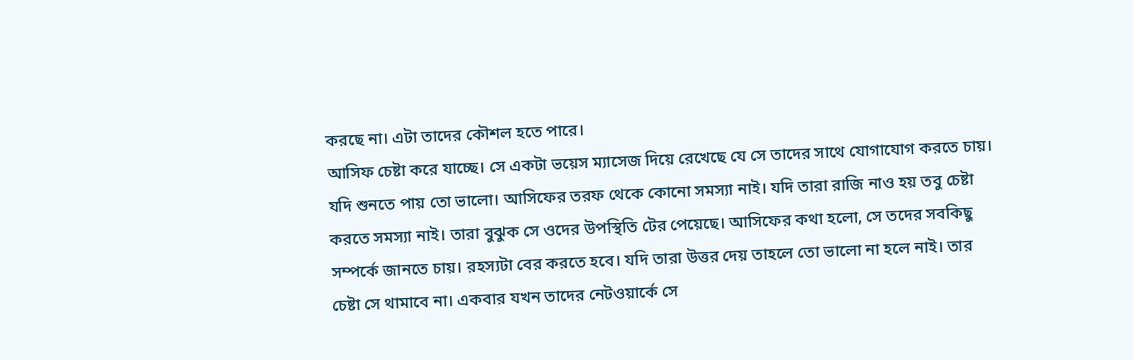করছে না। এটা তাদের কৌশল হতে পারে।
আসিফ চেষ্টা করে যাচ্ছে। সে একটা ভয়েস ম্যাসেজ দিয়ে রেখেছে যে সে তাদের সাথে যোগাযোগ করতে চায়। যদি শুনতে পায় তো ভালো। আসিফের তরফ থেকে কোনো সমস্যা নাই। যদি তারা রাজি নাও হয় তবু চেষ্টা করতে সমস্যা নাই। তারা বুঝুক সে ওদের উপস্থিতি টের পেয়েছে। আসিফের কথা হলো, সে তদের সবকিছু সম্পর্কে জানতে চায়। রহস্যটা বের করতে হবে। যদি তারা উত্তর দেয় তাহলে তো ভালো না হলে নাই। তার চেষ্টা সে থামাবে না। একবার যখন তাদের নেটওয়ার্কে সে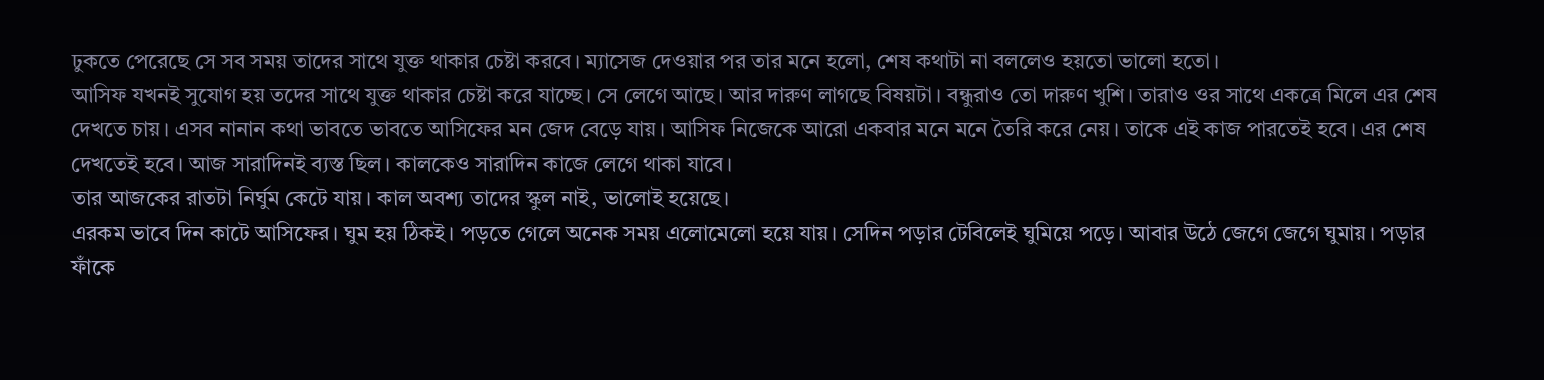ঢুকতে পেরেছে সে সব সময় তাদের সাথে যুক্ত থাকার চেষ্টা করবে। ম্যাসেজ দেওয়ার পর তার মনে হলো, শেষ কথাটা না বললেও হয়তো ভালো হতো।
আসিফ যখনই সুযোগ হয় তদের সাথে যুক্ত থাকার চেষ্টা করে যাচ্ছে। সে লেগে আছে। আর দারুণ লাগছে বিষয়টা। বন্ধুরাও তো দারুণ খুশি। তারাও ওর সাথে একত্রে মিলে এর শেষ দেখতে চায়। এসব নানান কথা ভাবতে ভাবতে আসিফের মন জেদ বেড়ে যায়। আসিফ নিজেকে আরো একবার মনে মনে তৈরি করে নেয়। তাকে এই কাজ পারতেই হবে। এর শেষ দেখতেই হবে। আজ সারাদিনই ব্যস্ত ছিল। কালকেও সারাদিন কাজে লেগে থাকা যাবে।
তার আজকের রাতটা নির্ঘুম কেটে যায়। কাল অবশ্য তাদের স্কুল নাই, ভালোই হয়েছে।
এরকম ভাবে দিন কাটে আসিফের। ঘুম হয় ঠিকই। পড়তে গেলে অনেক সময় এলোমেলো হয়ে যায়। সেদিন পড়ার টেবিলেই ঘুমিয়ে পড়ে। আবার উঠে জেগে জেগে ঘুমায়। পড়ার ফাঁকে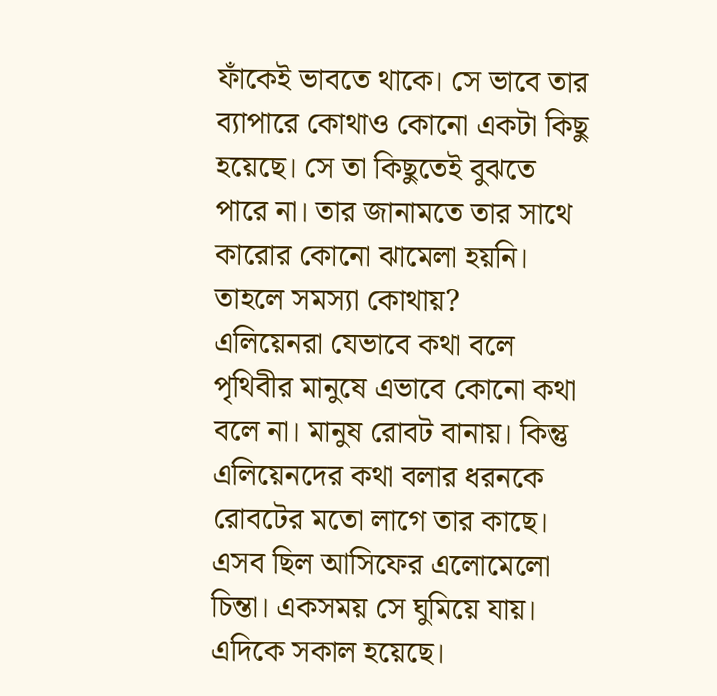ফাঁকেই ভাবতে থাকে। সে ভাবে তার ব্যাপারে কোথাও কোনো একটা কিছু হয়েছে। সে তা কিছুতেই বুঝতে পারে না। তার জানামতে তার সাথে কারোর কোনো ঝামেলা হয়নি। তাহলে সমস্যা কোথায়?
এলিয়েনরা যেভাবে কথা বলে পৃথিবীর মানুষে এভাবে কোনো কথা বলে না। মানুষ রোবট বানায়। কিন্তু এলিয়েনদের কথা বলার ধরনকে রোবটের মতো লাগে তার কাছে। এসব ছিল আসিফের এলোমেলো চিন্তা। একসময় সে ঘুমিয়ে যায়। এদিকে সকাল হয়েছে।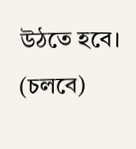উঠতে হবে।
(চলবে)